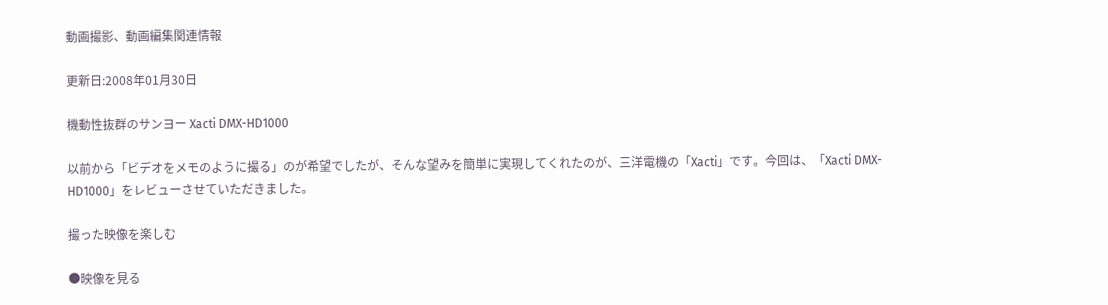動画撮影、動画編集関連情報

更新日:2008年01月30日

機動性抜群のサンヨー Xacti DMX-HD1000

以前から「ビデオをメモのように撮る」のが希望でしたが、そんな望みを簡単に実現してくれたのが、三洋電機の「Xacti」です。今回は、「Xacti DMX-HD1000」をレビューさせていただきました。

撮った映像を楽しむ

●映像を見る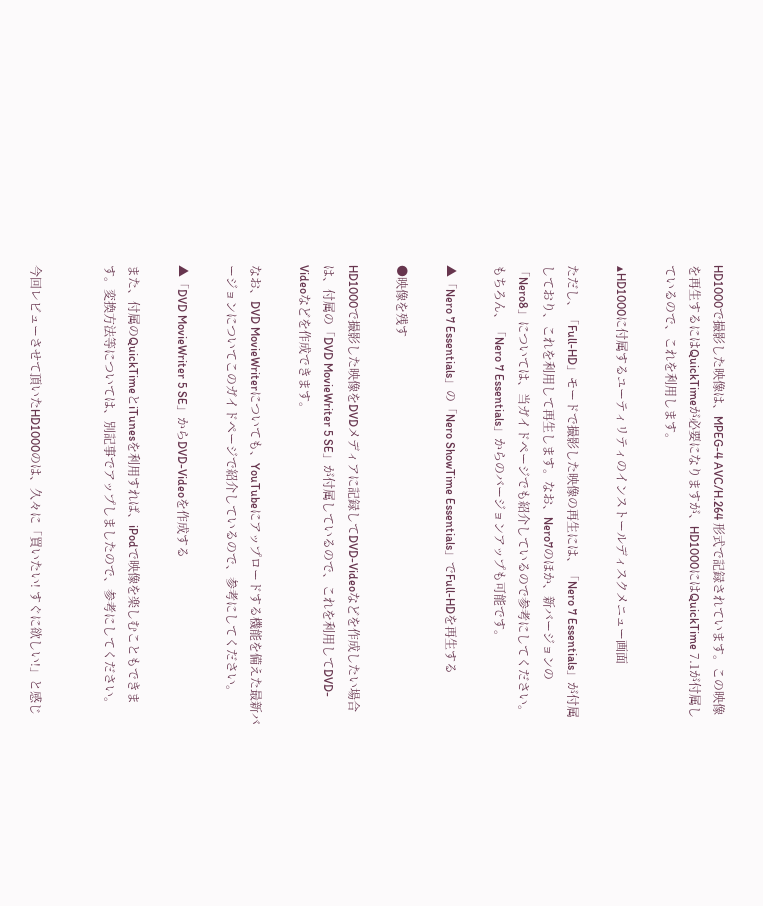HD1000で撮影した映像は、MPEG-4 AVC/H.264 形式で記録されています。この映像を再生するにはQuickTimeが必要になりますが、HD1000にはQuickTime 7.1が付属しているので、これを利用します。

▲HD1000に付属するユーティリティのインストールディスクメニュー画面

ただし、「Full-HD」モードで撮影した映像の再生には、「Nero 7 Essentials」が付属しており、これを利用して再生します。なお、Nero7のほか、新バージョンの「Nero8」については、当ガイドページでも紹介しているので参考にしてください。もちろん、「Nero 7 Essentials」からのバージョンアップも可能です。

▲「Nero 7 Essentials」の「Nero ShowTime Essentials」でFull-HDを再生する

●映像を残す

HD1000で撮影した映像をDVDメディアに記録してDVD-Videoなどを作成したい場合は、付属の「DVD MovieWriter 5 SE」が付属しているので、これを利用してDVD-Videoなどを作成できます。

なお、DVD MovieWriterについても、YouTubeにアップロードする機能を備えた最新バージョンについてこのガイドページで紹介しているので、参考にしてください。

▲「DVD MovieWriter 5 SE」からDVD-Videoを作成する

また、付属のQuickTimeとiTunesを利用すれば、iPodで映像を楽しむこともできます。変換方法等については、別記事でアップしましたので、参考にしてください。


今回レビューさせて頂いたHD1000のは、久々に「買いたい! すぐに欲しい!」と感じ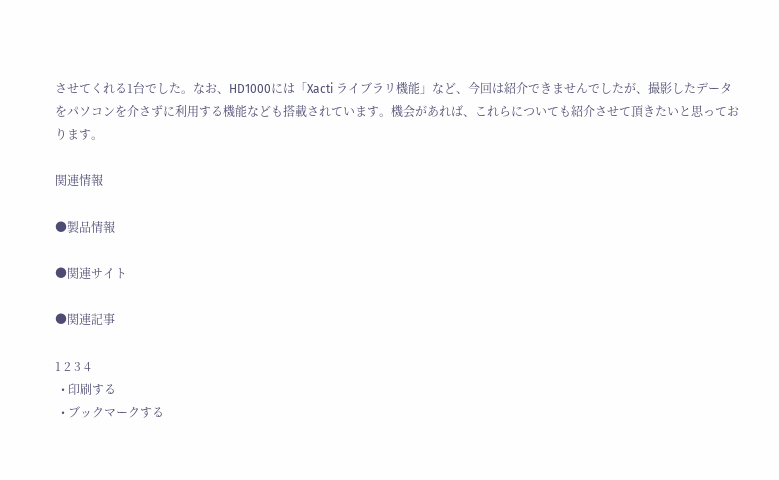させてくれる1台でした。なお、HD1000には「Xacti ライブラリ機能」など、今回は紹介できませんでしたが、撮影したデータをパソコンを介さずに利用する機能なども搭載されています。機会があれば、これらについても紹介させて頂きたいと思っております。

関連情報

●製品情報

●関連サイト

●関連記事

1 2 3 4
  • 印刷する
  • ブックマークする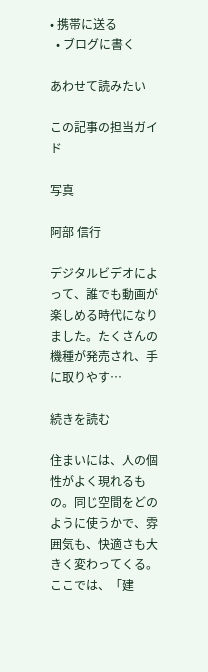• 携帯に送る
  • ブログに書く

あわせて読みたい

この記事の担当ガイド

写真

阿部 信行

デジタルビデオによって、誰でも動画が楽しめる時代になりました。たくさんの機種が発売され、手に取りやす…

続きを読む

住まいには、人の個性がよく現れるもの。同じ空間をどのように使うかで、雰囲気も、快適さも大きく変わってくる。ここでは、「建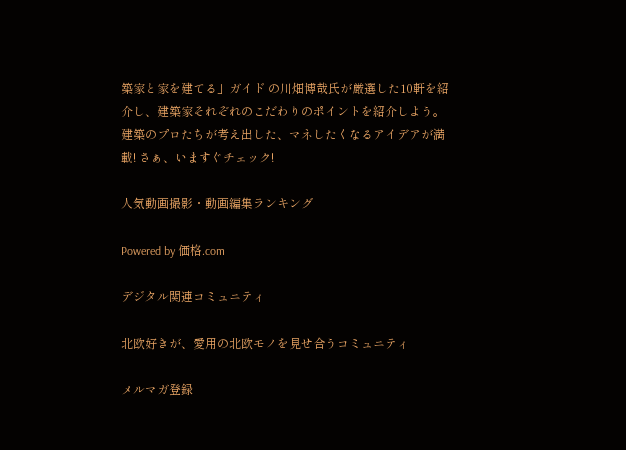築家と家を建てる」ガイド の川畑博哉氏が厳選した10軒を紹介し、建築家それぞれのこだわりのポイントを紹介しよう。建築のプロたちが考え出した、マネしたくなるアイデアが満載! さぁ、いますぐチェック!

人気動画撮影・動画編集ランキング

Powered by 価格.com

デジタル関連コミュニティ

北欧好きが、愛用の北欧モノを見せ合うコミュニティ

メルマガ登録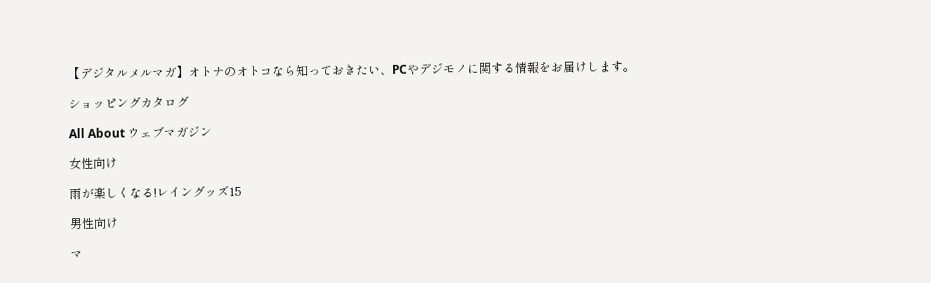【デジタルメルマガ】オトナのオトコなら知っておきたい、PCやデジモノに関する情報をお届けします。

ショッピングカタログ

All About ウェブマガジン

女性向け

雨が楽しくなる!レイングッズ15

男性向け

マ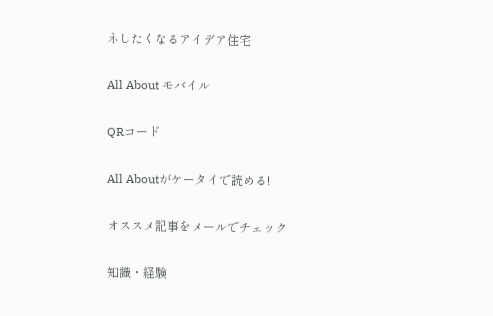ネしたくなるアイデア住宅

All About モバイル

QRコード

All Aboutがケータイで読める!

オススメ記事をメールでチェック

知識・経験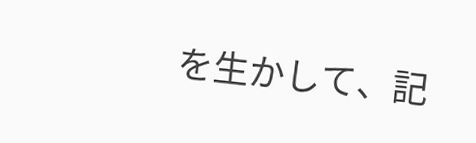を生かして、記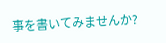事を書いてみませんか?